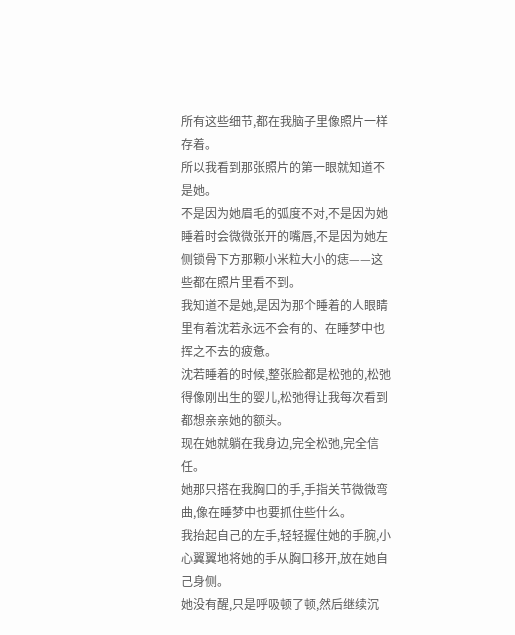所有这些细节,都在我脑子里像照片一样存着。
所以我看到那张照片的第一眼就知道不是她。
不是因为她眉毛的弧度不对,不是因为她睡着时会微微张开的嘴唇,不是因为她左侧锁骨下方那颗小米粒大小的痣——这些都在照片里看不到。
我知道不是她,是因为那个睡着的人眼睛里有着沈若永远不会有的、在睡梦中也挥之不去的疲惫。
沈若睡着的时候,整张脸都是松弛的,松弛得像刚出生的婴儿,松弛得让我每次看到都想亲亲她的额头。
现在她就躺在我身边,完全松弛,完全信任。
她那只搭在我胸口的手,手指关节微微弯曲,像在睡梦中也要抓住些什么。
我抬起自己的左手,轻轻握住她的手腕,小心翼翼地将她的手从胸口移开,放在她自己身侧。
她没有醒,只是呼吸顿了顿,然后继续沉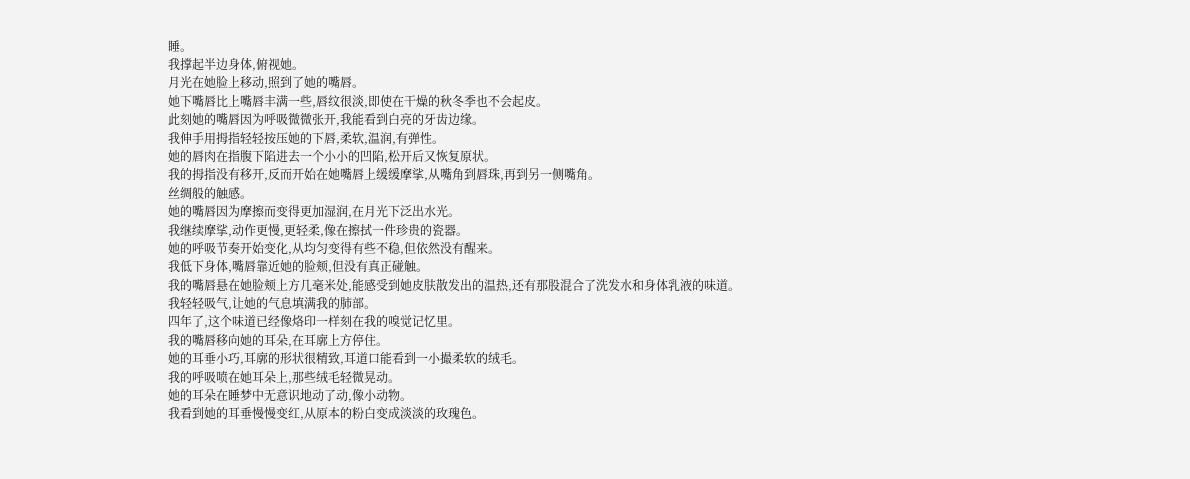睡。
我撑起半边身体,俯视她。
月光在她脸上移动,照到了她的嘴唇。
她下嘴唇比上嘴唇丰满一些,唇纹很淡,即使在干燥的秋冬季也不会起皮。
此刻她的嘴唇因为呼吸微微张开,我能看到白亮的牙齿边缘。
我伸手用拇指轻轻按压她的下唇,柔软,温润,有弹性。
她的唇肉在指腹下陷进去一个小小的凹陷,松开后又恢复原状。
我的拇指没有移开,反而开始在她嘴唇上缓缓摩挲,从嘴角到唇珠,再到另一侧嘴角。
丝绸般的触感。
她的嘴唇因为摩擦而变得更加湿润,在月光下泛出水光。
我继续摩挲,动作更慢,更轻柔,像在擦拭一件珍贵的瓷器。
她的呼吸节奏开始变化,从均匀变得有些不稳,但依然没有醒来。
我低下身体,嘴唇靠近她的脸颊,但没有真正碰触。
我的嘴唇悬在她脸颊上方几毫米处,能感受到她皮肤散发出的温热,还有那股混合了洗发水和身体乳液的味道。
我轻轻吸气,让她的气息填满我的肺部。
四年了,这个味道已经像烙印一样刻在我的嗅觉记忆里。
我的嘴唇移向她的耳朵,在耳廓上方停住。
她的耳垂小巧,耳廓的形状很精致,耳道口能看到一小撮柔软的绒毛。
我的呼吸喷在她耳朵上,那些绒毛轻微晃动。
她的耳朵在睡梦中无意识地动了动,像小动物。
我看到她的耳垂慢慢变红,从原本的粉白变成淡淡的玫瑰色。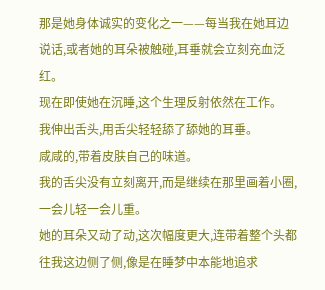那是她身体诚实的变化之一——每当我在她耳边说话,或者她的耳朵被触碰,耳垂就会立刻充血泛红。
现在即使她在沉睡,这个生理反射依然在工作。
我伸出舌头,用舌尖轻轻舔了舔她的耳垂。
咸咸的,带着皮肤自己的味道。
我的舌尖没有立刻离开,而是继续在那里画着小圈,一会儿轻一会儿重。
她的耳朵又动了动,这次幅度更大,连带着整个头都往我这边侧了侧,像是在睡梦中本能地追求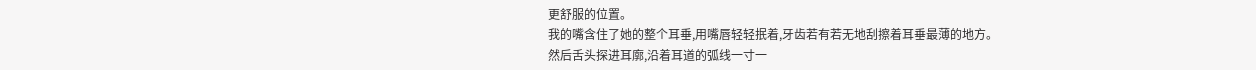更舒服的位置。
我的嘴含住了她的整个耳垂,用嘴唇轻轻抿着,牙齿若有若无地刮擦着耳垂最薄的地方。
然后舌头探进耳廓,沿着耳道的弧线一寸一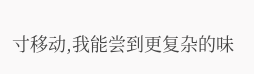寸移动,我能尝到更复杂的味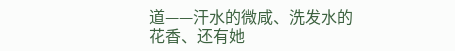道——汗水的微咸、洗发水的花香、还有她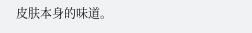皮肤本身的味道。